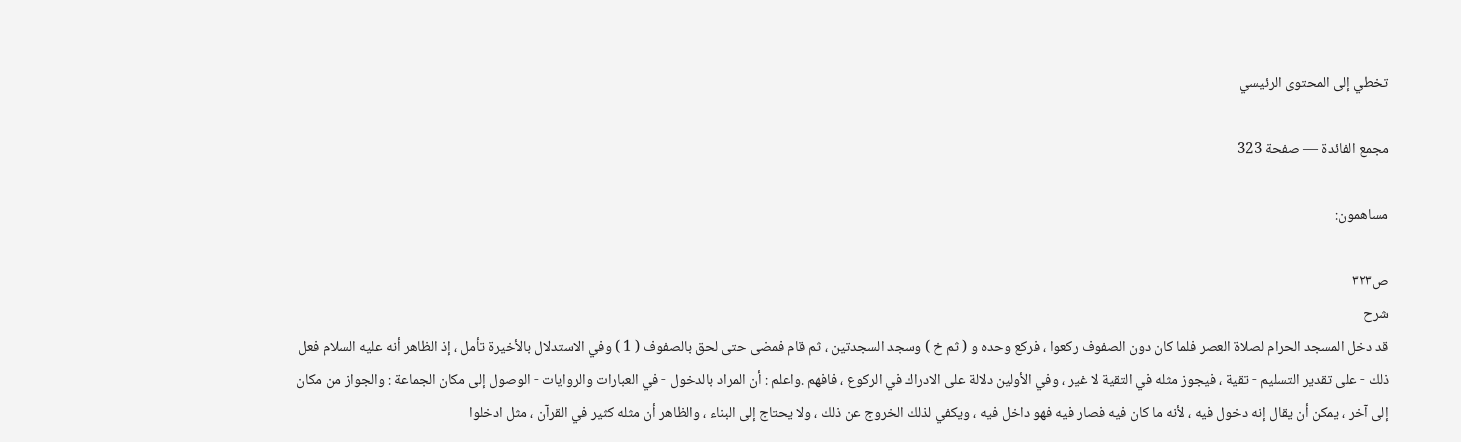تخطي إلى المحتوى الرئيسي

مجمع الفائدة — صفحة 323

مساهمون:

ص٣٢٣
شرح
قد دخل المسجد الحرام لصلاة العصر فلما كان دون الصفوف ركعوا ، فركع وحده و ( ثم خ ) وسجد السجدتين ، ثم قام فمضى حتى لحق بالصفوف ( 1 ) وفي الاستدلال بالأخيرة تأمل ، إذ الظاهر أنه عليه السلام فعل ذلك - على تقدير التسليم - تقية ، فيجوز مثله في التقية لا غير ، وفي الأولين دلالة على الادراك في الركوع ، فافهم .واعلم : أن المراد بالدخول - في العبارات والروايات - الوصول إلى مكان الجماعة : والجواز من مكان إلى آخر ، يمكن أن يقال إنه دخول فيه ، لأنه ما كان فيه فصار فيه فهو داخل فيه ، ويكفي لذلك الخروج عن ذلك ، ولا يحتاج إلى البناء ، والظاهر أن مثله كثير في القرآن ، مثل ادخلوا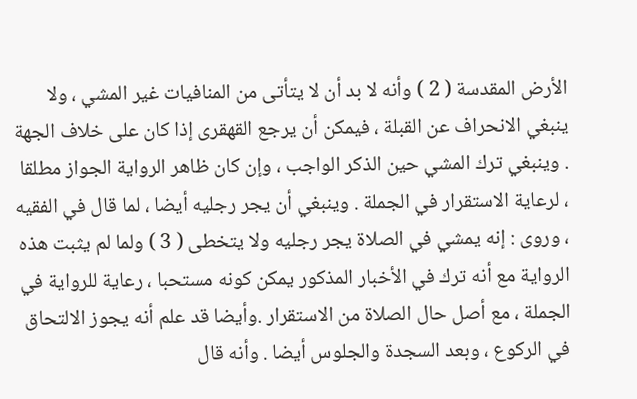الأرض المقدسة ( 2 ) وأنه لا بد أن لا يتأتى من المنافيات غير المشي ، ولا ينبغي الانحراف عن القبلة ، فيمكن أن يرجع القهقرى إذا كان على خلاف الجهة . وينبغي ترك المشي حين الذكر الواجب ، وإن كان ظاهر الرواية الجواز مطلقا ، لرعاية الاستقرار في الجملة . وينبغي أن يجر رجليه أيضا ، لما قال في الفقيه ، وروى : إنه يمشي في الصلاة يجر رجليه ولا يتخطى ( 3 ) ولما لم يثبت هذه الرواية مع أنه ترك في الأخبار المذكور يمكن كونه مستحبا ، رعاية للرواية في الجملة ، مع أصل حال الصلاة من الاستقرار .وأيضا قد علم أنه يجوز الالتحاق في الركوع ، وبعد السجدة والجلوس أيضا . وأنه قال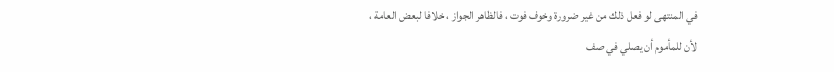في المنتهى لو فعل ذلك من غير ضرورة وخوف فوت ، فالظاهر الجواز ، خلافا لبعض العامة ، لأن للمأموم أن يصلي في صف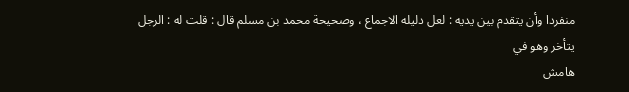منفردا وأن يتقدم بين يديه : لعل دليله الاجماع ، وصحيحة محمد بن مسلم قال : قلت له : الرجل يتأخر وهو في
هامش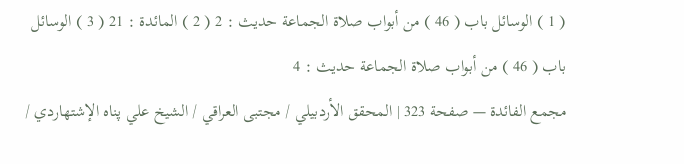( 1 ) الوسائل باب ( 46 ) من أبواب صلاة الجماعة حديث : 2 ( 2 ) المائدة : 21 ( 3 ) الوسائل باب ( 46 ) من أبواب صلاة الجماعة حديث : 4
مجمع الفائدة — صفحة 323 | المحقق الأردبيلي / مجتبى العراقي / الشيخ علي پناه الإشتهاردي /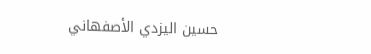حسين اليزدي الأصفهاني